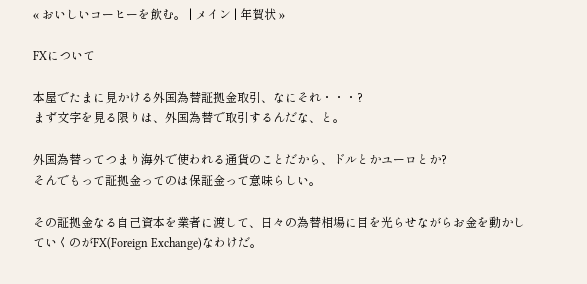« おいしいコーヒーを飲む。 | メイン | 年賀状 »

FXについて

本屋でたまに見かける外国為替証拠金取引、なにそれ・・・?
まず文字を見る限りは、外国為替で取引するんだな、と。

外国為替ってつまり海外で使われる通貨のことだから、ドルとかユーロとか?
そんでもって証拠金ってのは保証金って意味らしい。

その証拠金なる自己資本を業者に渡して、日々の為替相場に目を光らせながらお金を動かしていくのがFX(Foreign Exchange)なわけだ。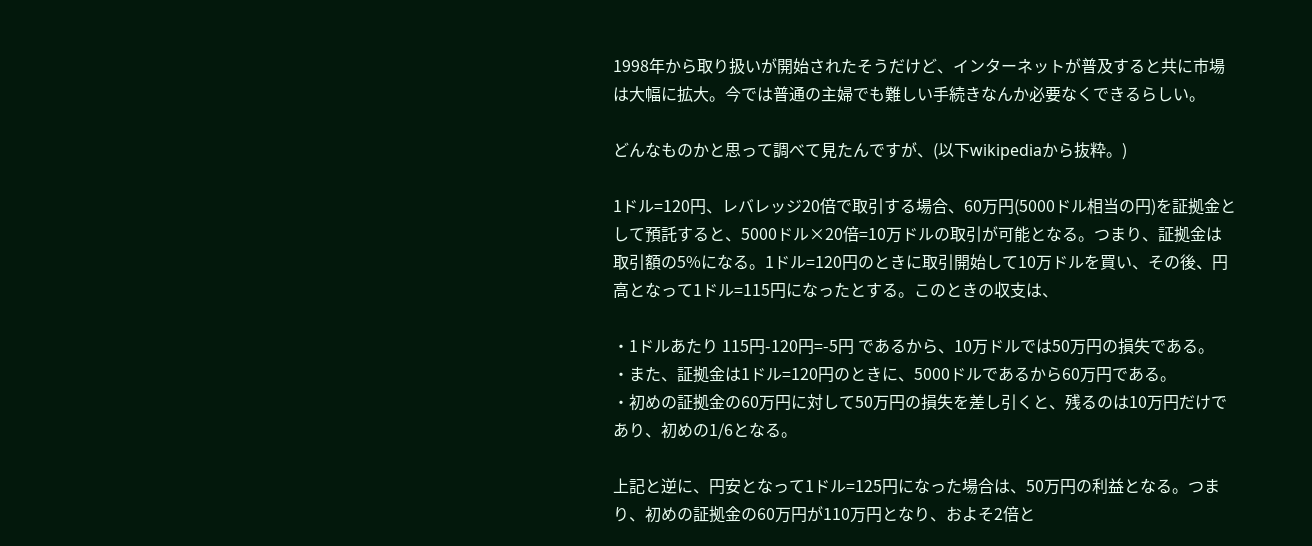1998年から取り扱いが開始されたそうだけど、インターネットが普及すると共に市場は大幅に拡大。今では普通の主婦でも難しい手続きなんか必要なくできるらしい。

どんなものかと思って調べて見たんですが、(以下wikipediaから抜粋。)

1ドル=120円、レバレッジ20倍で取引する場合、60万円(5000ドル相当の円)を証拠金として預託すると、5000ドル×20倍=10万ドルの取引が可能となる。つまり、証拠金は取引額の5%になる。1ドル=120円のときに取引開始して10万ドルを買い、その後、円高となって1ドル=115円になったとする。このときの収支は、

・1ドルあたり 115円-120円=-5円 であるから、10万ドルでは50万円の損失である。
・また、証拠金は1ドル=120円のときに、5000ドルであるから60万円である。
・初めの証拠金の60万円に対して50万円の損失を差し引くと、残るのは10万円だけであり、初めの1/6となる。

上記と逆に、円安となって1ドル=125円になった場合は、50万円の利益となる。つまり、初めの証拠金の60万円が110万円となり、およそ2倍と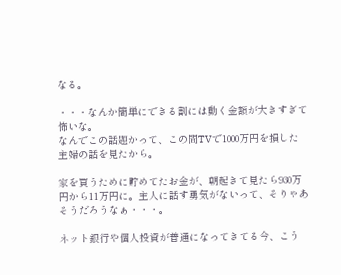なる。

・・・なんか簡単にできる割には動く金額が大きすぎて怖いな。
なんでこの話題かって、この間TVで1000万円を損した主婦の話を見たから。

家を買うために貯めてたお金が、朝起きて見たら930万円から11万円に。主人に話す勇気がないって、そりゃあそうだろうなぁ・・・。

ネット銀行や個人投資が普通になってきてる今、こう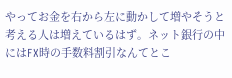やってお金を右から左に動かして増やそうと考える人は増えているはず。ネット銀行の中にはFX時の手数料割引なんてとこ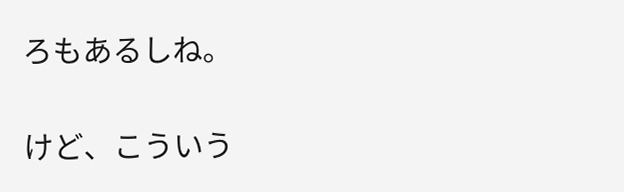ろもあるしね。

けど、こういう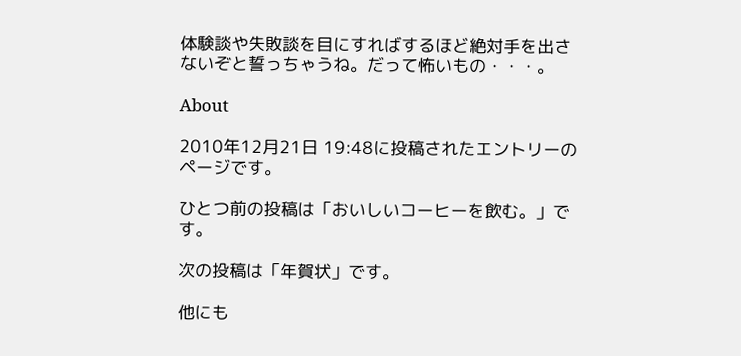体験談や失敗談を目にすればするほど絶対手を出さないぞと誓っちゃうね。だって怖いもの・・・。

About

2010年12月21日 19:48に投稿されたエントリーのページです。

ひとつ前の投稿は「おいしいコーヒーを飲む。」です。

次の投稿は「年賀状」です。

他にも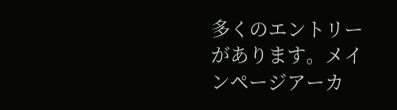多くのエントリーがあります。メインページアーカ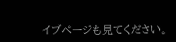イブページも見てください。